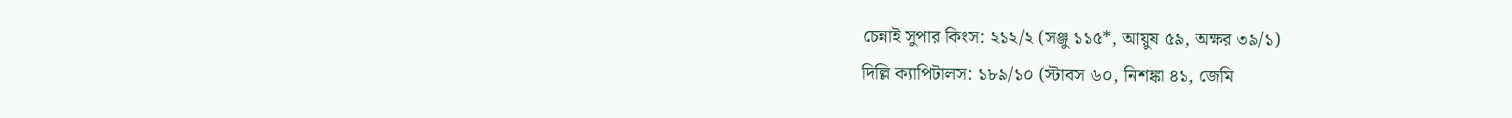চেন্নাই সুপার কিংস: ২১২/২ (সঞ্জু ১১৫*, আয়ুষ ৫৯, অক্ষর ৩৯/১)
দিল্লি ক্যাপিটালস: ১৮৯/১০ (স্টাবস ৬০, নিশঙ্কা ৪১, জেমি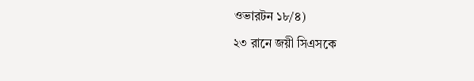ওভারটন ১৮/৪)
২৩ রানে জয়ী সিএসকে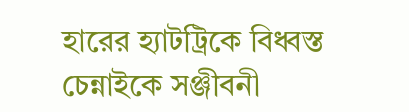হারের হ্যাটট্রিকে বিধ্বস্ত চেন্নাইকে সঞ্জীবনী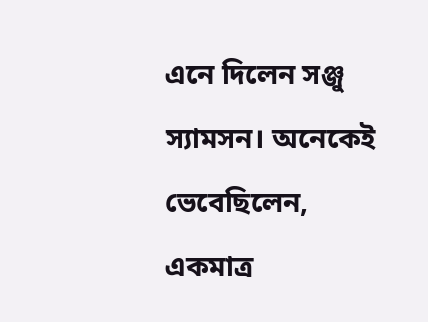এনে দিলেন সঞ্জু স্যামসন। অনেকেই ভেবেছিলেন, একমাত্র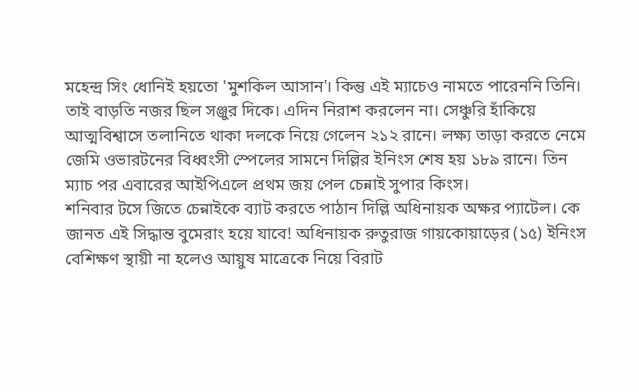মহেন্দ্র সিং ধোনিই হয়তো 'মুশকিল আসান'। কিন্তু এই ম্যাচেও নামতে পারেননি তিনি। তাই বাড়তি নজর ছিল সঞ্জুর দিকে। এদিন নিরাশ করলেন না। সেঞ্চুরি হাঁকিয়ে আত্মবিশ্বাসে তলানিতে থাকা দলকে নিয়ে গেলেন ২১২ রানে। লক্ষ্য তাড়া করতে নেমে জেমি ওভারটনের বিধ্বংসী স্পেলের সামনে দিল্লির ইনিংস শেষ হয় ১৮৯ রানে। তিন ম্যাচ পর এবারের আইপিএলে প্রথম জয় পেল চেন্নাই সুপার কিংস।
শনিবার টসে জিতে চেন্নাইকে ব্যাট করতে পাঠান দিল্লি অধিনায়ক অক্ষর প্যাটেল। কে জানত এই সিদ্ধান্ত বুমেরাং হয়ে যাবে! অধিনায়ক রুতুরাজ গায়কোয়াড়ের (১৫) ইনিংস বেশিক্ষণ স্থায়ী না হলেও আয়ুষ মাত্রেকে নিয়ে বিরাট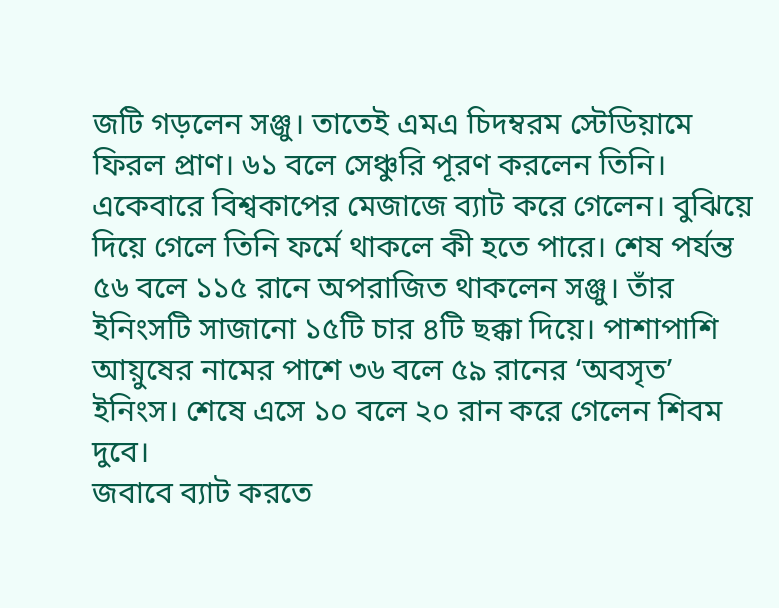জটি গড়লেন সঞ্জু। তাতেই এমএ চিদম্বরম স্টেডিয়ামে ফিরল প্রাণ। ৬১ বলে সেঞ্চুরি পূরণ করলেন তিনি। একেবারে বিশ্বকাপের মেজাজে ব্যাট করে গেলেন। বুঝিয়ে দিয়ে গেলে তিনি ফর্মে থাকলে কী হতে পারে। শেষ পর্যন্ত ৫৬ বলে ১১৫ রানে অপরাজিত থাকলেন সঞ্জু। তাঁর ইনিংসটি সাজানো ১৫টি চার ৪টি ছক্কা দিয়ে। পাশাপাশি আয়ুষের নামের পাশে ৩৬ বলে ৫৯ রানের ‘অবসৃত’ ইনিংস। শেষে এসে ১০ বলে ২০ রান করে গেলেন শিবম দুবে।
জবাবে ব্যাট করতে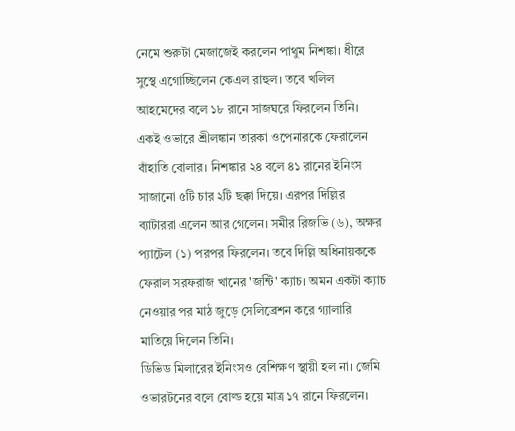নেমে শুরুটা মেজাজেই করলেন পাথুম নিশঙ্কা। ধীরে সুস্থে এগোচ্ছিলেন কেএল রাহুল। তবে খলিল আহমেদের বলে ১৮ রানে সাজঘরে ফিরলেন তিনি। একই ওভারে শ্রীলঙ্কান তারকা ওপেনারকে ফেরালেন বাঁহাতি বোলার। নিশঙ্কার ২৪ বলে ৪১ রানের ইনিংস সাজানো ৫টি চার ২টি ছক্কা দিয়ে। এরপর দিল্লির ব্যাটাররা এলেন আর গেলেন। সমীর রিজভি (৬), অক্ষর প্যাটেল (১) পরপর ফিরলেন। তবে দিল্লি অধিনায়ককে ফেরাল সরফরাজ খানের 'জন্টি' ক্যাচ। অমন একটা ক্যাচ নেওয়ার পর মাঠ জুড়ে সেলিব্রেশন করে গ্যালারি মাতিয়ে দিলেন তিনি।
ডিভিড মিলারের ইনিংসও বেশিক্ষণ স্থায়ী হল না। জেমি ওভারটনের বলে বোল্ড হয়ে মাত্র ১৭ রানে ফিরলেন।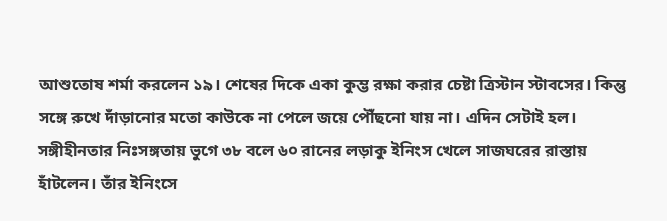আশুতোষ শর্মা করলেন ১৯। শেষের দিকে একা কুম্ভ রক্ষা করার চেষ্টা ত্রিস্টান স্টাবসের। কিন্তু সঙ্গে রুখে দাঁড়ানোর মতো কাউকে না পেলে জয়ে পৌঁছনো যায় না। এদিন সেটাই হল। সঙ্গীহীনতার নিঃসঙ্গতায় ভুগে ৩৮ বলে ৬০ রানের লড়াকু ইনিংস খেলে সাজঘরের রাস্তায় হাঁটলেন। তাঁর ইনিংসে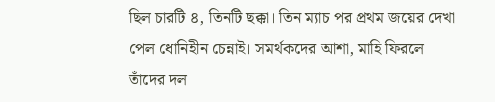ছিল চারটি ৪, তিনটি ছক্কা। তিন ম্যাচ পর প্রথম জয়ের দেখা পেল ধোনিহীন চেন্নাই। সমর্থকদের আশা, মাহি ফিরলে তাঁদের দল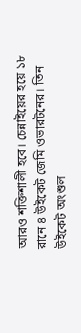আরও শক্তিশালী হবে। চেন্নাইয়ের হয়ে ১৮ রানে ৪ উইকেট জেমি ওভারটনের। তিন উইকেট অংশুল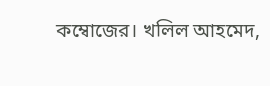কম্বোজের। খলিল আহমেদ,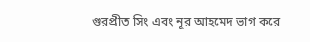গুরপ্রীত সিং এবং নূর আহমেদ ভাগ করে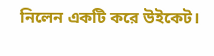নিলেন একটি করে উইকেট।